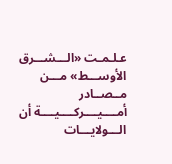عـلـمـت «الـــشـــرق الأوســـط» مـــن مــصــادر أمــــيــــركــــيــــة أن الـــولايـــات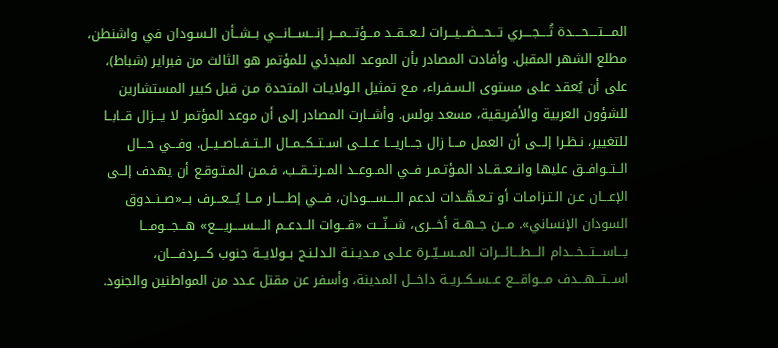المــــتــــحــــدة تُــــجــــري تـــحـــضـــيـــرات لــعــقــد مـــؤتـــمـــر إنـــســـانـــي بــشــأن الـسـودان في واشنطن، مطلع الشهر المقبل. وأفادت المصادر بأن الموعد المبدئي للمؤتمر هو الثالث من فبراير (شباط)، على أن يُعقد على مستوى الـسـفـراء، مـع تمثيل الـولايـات المتحدة مـن قبل كبير المستشارين للشؤون العربية والأفريقية، مسعد بولس. وأشــارت المصادر إلى أن موعد المؤتمر لا يـــزال قــابــا للتغيير، نـظـرا إلـــى أن العمل مـــا زال جـــاريـــا عــلــى اســتــكــمــال الــتــفــاصــيــل. وفـــي حـــال الــتــوافــق عليها وانــعــقــاد المـؤتـمـر فــي المــوعــد المــرتــقــب، فـمـن المـتـوقـع أن يهدف إلــى الإعـــان عـن الـتـزامـات أو تـعـهّــدات لدعم الــــســــودان، فـــي إطـــــار مـــا يُـــعـــرف بـــ«صــنــدوق السودان الإنساني». مـــن جــهــة أخـــرى، شـــنّـــت «قـــوات الــدعــم الــــســــريــــع» هـــجـــومـــا بـــاســـتـــخـــدام الـــطـــائـــرات المــســيّــرة عـلـى مـديـنـة الـدلـنـج بــولايــة جنوب كــــردفــــان، اســـتـــهـــدف مـــواقـــع عــســكــريــة داخـــل المدينة، وأسفر عن مقتل عـدد من المواطنين والجنود.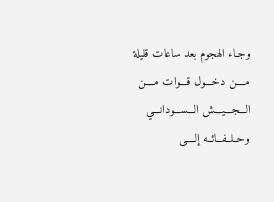وجـاء الهجوم بعد ساعات قليلة مــــن دخـــول قـــوات مــــن الـــجـــيـــش الـــســـودانـــي وحــلــفــائــه إلــــى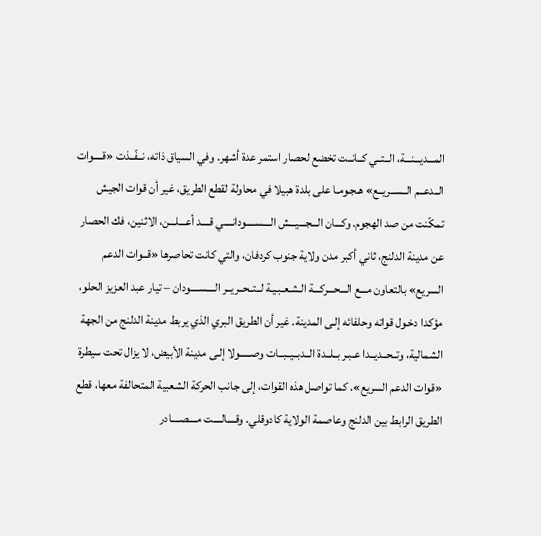المـــديـــنـــة، الــتــي كــانــت تخضع لحصار استمر عدة أشهر. وفي السياق ذاته، نــفّــذت «قــــوات الــدعــم الــســريــع» هـجـومـا على بلدة هبيلا في محاولة لقطع الطريق، غير أن قوات الجيش تمكّنت من صد الهجوم. وكـــان الـــجـــيـــش الــــســــودانــــي قــــد أعـــلـــن، الاثنين، فك الحصار عن مدينة الدلنج، ثاني أكبر مدن ولاية جنوب كردفان، والتي كانت تحاصرها «قــوات الدعم السريع» بالتعاون مـــع الـــحـــركـــة الـشـعـبـيـة لــتــحــريــر الــــســــودان – تيار عبد العزيز الحلو، مؤكدا دخـول قواته وحلفائه إلـى المدينة. غير أن الطريق البري الذي يربط مدينة الدلنج من الجهة الشمالية، وتــحــديــدا عـبـر بــلــدة الــدبــيــبــات وصـــــولا إلـى مدينة الأبيض، لا يزال تحت سيطرة «قوات الدعم السريع». كما تواصل هذه القوات، إلى جانب الحركة الشعبية المتحالفة معها، قطع الطريق الرابط بين الدلنج وعاصمة الولاية كادوقلي. وقــــالــــت مــــصــــادر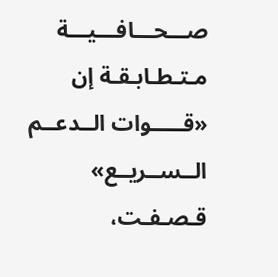صـــحـــافـــيـــة مـتـطـابـقـة إن «قـــــوات الــدعــم الــســريــع» قـصـفـت،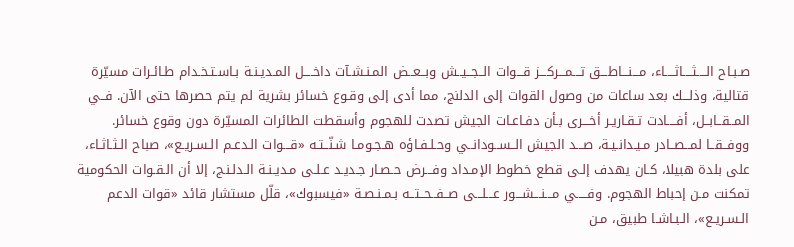صـبـاح الــــثــــاثــــاء، مـــنـــاطـــق تـــمـــركـــز قـــوات الــجــيــش وبــعــض المـنـشـآت داخــــل المـديـنـة بـاسـتـخـدام طـائـرات مسيّرة قتالية، وذلـــك بعد ساعات من وصول القوات إلى الدلنج، مما أدى إلى وقـوع خسائر بشرية لم يتم حصرها حتى الآن. فــي المــقــابــل، أفــــادت تـقـاريـر أخـــرى بـأن دفـاعـات الجيش تصدت للهجوم وأسقطت الطائرات المسيّرة دون وقوع خسائر. ووفــقــا لمــصــادر مـيـدانـيـة، صـــد الجيش الــســودانــي وحـلـفـاؤه هـجـومـا شـنّــتـه «قـــوات الـدعـم الـسـريـع»، صباح الـثـاثـاء، على بلدة هبيلا، كـان يهدف إلـى قطع خطوط الإمـداد وفـــرض حـصـار جـديـد عـلـى مـديـنـة الـدلـنـج، إلا أن الـقـوات الحكومية تمكنت مـن إحباط الهجوم. وفـــــي مـــنـــشـــور عـــلـــى صــفــحــتــه بـمـنـصـة «فيسبوك»، قلّل مستشار قائد «قوات الدعم الـسـريـع»، الـبـاشـا طبيق، مـن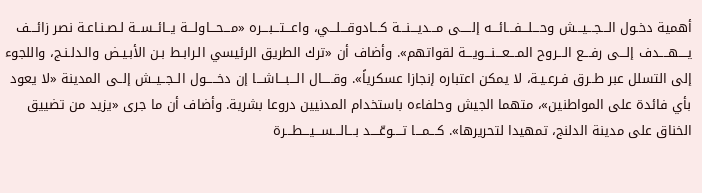أهمية دخـول الـــجـــيـــش وحـــلـــفـــائـــه إلـــــى مـــديـــنـــة كـــادوقـــلـــي، واعـــتـــبـــره «مـــحـــاولـــة يــائــســة لـصـنـاعـة نصر زائـــف يــــهــــدف إلـــى رفـــع الـــروح المـــعـــنـــويـــة لقواتهم». وأضاف أن «ترك الطريق الرئيسي الـرابـط بـن الأبـيـض والـدلـنـج، واللجوء إلى التسلل عبر طــرق فـرعـيـة، لا يمكن اعتباره إنجازا عسكرياً». وقـــــال الـــبـــاشـــا إن دخـــــول الــجــيــش إلــى المدينة «لا يعود بأي فائدة على المواطنين»، متهما الجيش وحلفاءه باستخدام المدنيين دروعا بشرية. وأضاف أن ما جرى «يزيد من تضييق الخناق على مدينة الدلنج، تمهيدا لتحريرها». كـــمـــا تــــوعّــــد بـــالـــســـيـــطـــرة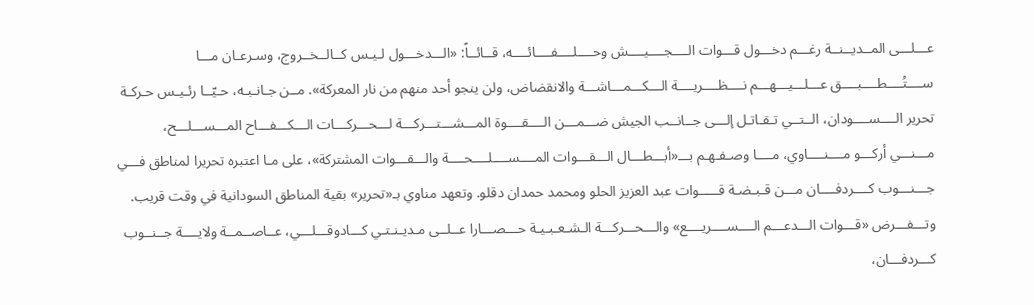عـــلـــى المــديــنــة رغـــم دخـــول قـــوات الــــجــــيــــش وحــــلــــفــــائــــه، قــائــاً: «الـــدخـــول لـيـس كــالــخــروج، وسـرعـان مـــا ســــتُــــطــــبــــق عـــلـــيـــهـــم نــــظــــريــــة الـــكـــمـــاشـــة والانقضاض، ولن ينجو أحد منهم من نار المعركة». مــن جـانـبـه، حـيّــا رئـيـس حـركـة تحرير الــــســــودان، الــتــي تـقـاتـل إلـــى جــانــب الجيش ضـــمـــن الــــقــــوة المـــشـــتـــركـــة لـــحـــركـــات الـــكـــفـــاح المـــســـلـــح، مـــنـــي أركـــو مــــنــــاوي، مــــا وصـفـهـم بـــ«أبـــطـــال الـــقـــوات المــــســــلــــحــــة والـــقـــوات المشتركة»، على مـا اعتبره تحريرا لمناطق فـــي جـــنـــوب كــــردفــــان مـــن قـبـضـة قـــــوات عبد العزيز الحلو ومحمد حمدان دقلو. وتعهد مناوي بـ«تحرير» بقية المناطق السودانية في وقت قريب. وتـــفـــرض «قـــوات الـــدعـــم الــــســــريــــع» والـــحـــركـــة الـشـعـبـيـة حـــصـــارا عــلــى مـديـنـتـي كـــادوقـــلـــي، عــاصــمــة ولايــــة جــنــوب كـــردفـــان،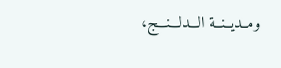ومــديــنــة الـــدلـــنـــج،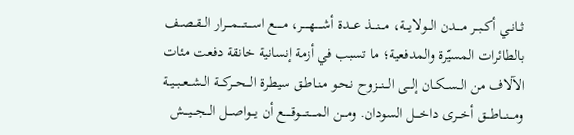ثــانــي أكــبــر مــــدن الـــولايـــة، مـــنـــذ عـــدة أشـــــهـــــر، مـــــع اســــتــــمــــرار الــقــصــف بالطائرات المسيّرة والمدفعية؛ ما تسبب في أزمة إنسانية خانقة دفعت مئات الآلاف من الــســكــان إلـــى الـــنـــزوح نـحـو مـنـاطـق سيطرة الـــحـــركـــة الــشــعــبــيــة ومـــنـــاطـــق أخـــرى داخــــل السودان. ومـــن المـــــتـــــوقـــــع أن يـــواصـــل الـــجـــيـــش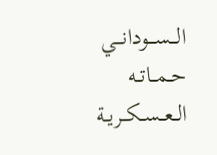الـــســـودانـــي حــمــاتــه الــعــســكــريــة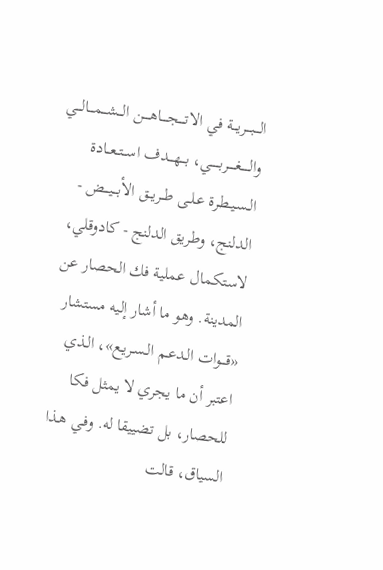الـــبـــريـــة في الاتــــجــــاهــــن الـــشـــمـــالـــي والـــــغـــــربـــــي، بـــهـــدف اســتــعــادة الـسـيـطـرة عـلـى طــريــق الأبـــيـــض - الدلنج، وطريق الدلنج - كادوقلي، لاستكمال عملية فك الحصار عن المدينة. وهو ما أشار إليه مستشار «قـــوات الـدعـم الـسـريـع»، الـذي اعتبر أن ما يجري لا يمثل فكا للحصار، بل تضييقا له. وفـي هـذا السياق، قالت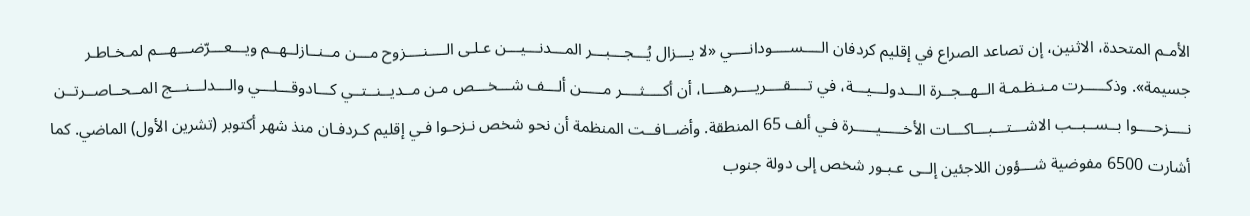الأمـم المتحدة، الاثنين، إن تصاعد الصراع في إقليم كردفان الــــســــودانــــي «لا يـــزال يُـــجـــبـــر المـــدنـــيـــن عـلـى الــــنــــزوح مـــن مــنــازلــهــم ويـــعـــرّضـــهـــم لمـخـاطـر جسيمة». وذكـــــرت مـنـظـمـة الــهــجــرة الـــدولـــيـــة، في تــــقــــريــــرهــــا، أن أكــــثــــر مـــــن ألـــف شـــخـــص مـن مــديــنــتــي كـــادوقـــلـــي والـــدلـــنـــج المــحــاصــرتــن نــــزحــــوا بــســبــب الاشـــتـــبـــاكـــات الأخـــــيـــــرة فـي ألف 65 المنطقة. وأضــافــت المنظمة أن نحو شخص نـزحـوا فـي إقليم كـردفـان منذ شهر أكتوبر (تشرين الأول) الماضي. كما أشارت 6500 مفوضية شـــؤون اللاجئين إلــى عـبـور شخص إلى دولة جنوب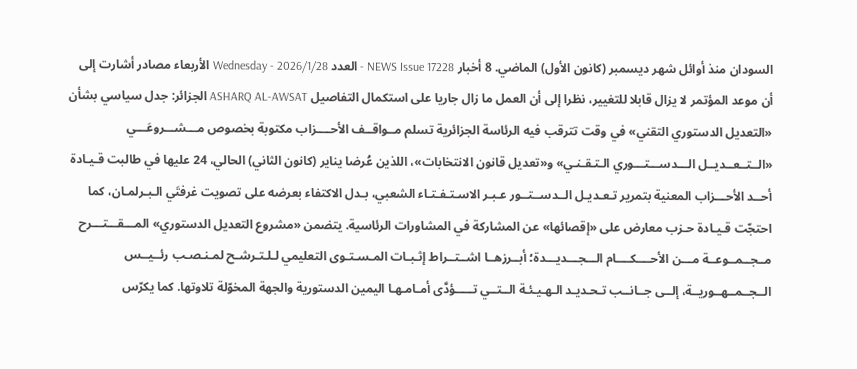السودان منذ أوائل شهر ديسمبر (كانون الأول) الماضي. 8 أخبار NEWS Issue 17228 - العدد Wednesday - 2026/1/28 الأربعاء مصادر أشارت إلى أن موعد المؤتمر لا يزال قابلا للتغيير، نظرا إلى أن العمل ما زال جاريا على استكمال التفاصيل ASHARQ AL-AWSAT الجزائر: جدل سياسي بشأن «التعديل الدستوري التقني» في وقت تترقب فيه الرئاسة الجزائرية تسلم مــواقــف الأحــــزاب مكتوبة بخصوص مـــشـــروعَـــي «الــتــعــديــل الـــدســـتـــوري الـتـقـنـي» و«تعديل قانون الانتخابات»، اللذين عُرضا يناير (كانون الثاني) الحالي، 24 عليها في طالبت قـيـادة أحــد الأحـــزاب المعنية بتمرير تـعـديـل الــدســتــور عـبـر الاسـتـفـتـاء الشعبي، بـدل الاكتفاء بعرضه على تصويت غرفتَي الـبـرلمـان، كما احتجّت قـيـادة حـزب معارض على «إقصائها» عن المشاركة في المشاورات الرئاسية. يتضمن «مشروع التعديل الدستوري» المـــقـــتـــرح مــجــمــوعــة مـــن الأحــــكــــام الـــجـــديـــدة؛ أبــرزهــا اشــتــراط إثـبـات المـسـتـوى التعليمي لـلـتـرشـح لمـنـصـب رئــيــس الــجــمــهــوريــة، إلــى جــانــب تـحـديـد الـهـيـئـة الــتــي تـــــؤدَّى أمـامـهـا اليمين الدستورية والجهة المخوّلة تلاوتها. كما يكرّس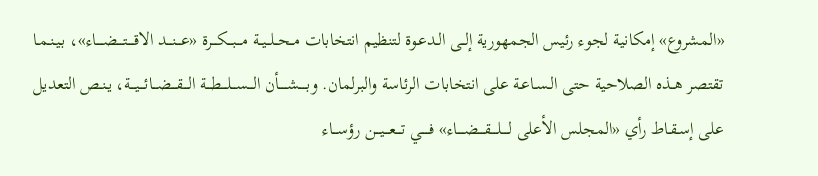«المشروع» إمكانية لجوء رئيس الجمهورية إلــى الـدعـوة لتنظيم انتخابات مــحــلــيــة مـــبـــكـــرة «عـــنـــد الاقــــتــــضــــاء»، بـيـنـمـا تقتصر هــذه الصلاحية حتى الـسـاعـة على انتخابات الرئاسة والبرلمان. وبـــــشـــــأن الـــســـلـــطـــة الـــقـــضـــائـــيـــة، يـنـص التعديل على إسـقـاط رأي «المجلس الأعلى لــــلــــقــــضــــاء» فـــــي تـــعـــيـــن رؤســـاء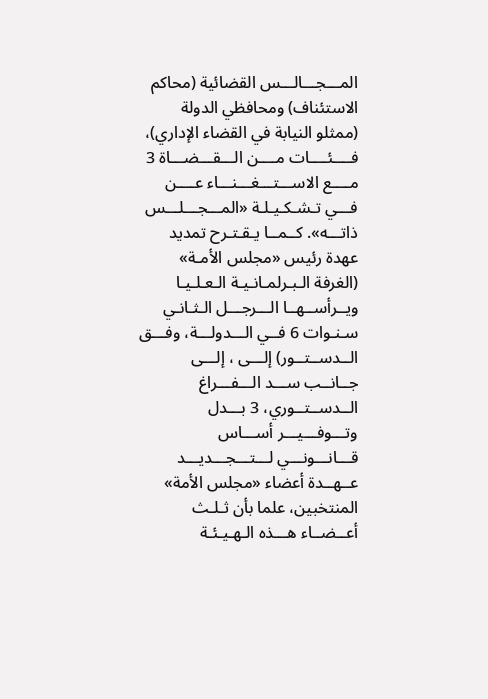المـــجـــالـــس القضائية (محاكم الاستئناف) ومحافظي الدولة (ممثلو النيابة في القضاء الإداري)، فــــئــــات مــــن الـــقـــضـــاة 3 مــــع الاســـتـــغـــنـــاء عــــن فـــي تـشـكـيـلـة «المـــجـــلـــس ذاتـــه». كــمــا يـقـتـرح تمديد عهدة رئيس «مجلس الأمـة» (الغرفة الـبـرلمـانـيـة الـعـلـيـا ويــرأســهــا الـــرجـــل الـثـانـي سـنـوات 6 فــي الـــدولـــة، وفـــق الــدســتــور) إلـــى ، إلـــى جــانــب ســـد الـــفـــراغ الــدســتــوري، 3 بـــدل وتـــوفـــيـــر أســـاس قـــانـــونـــي لـــتـــجـــديـــد عــهــدة أعضاء «مجلس الأمة» المنتخبين، علما بأن ثـلـث أعــضــاء هـــذه الـهـيـئـة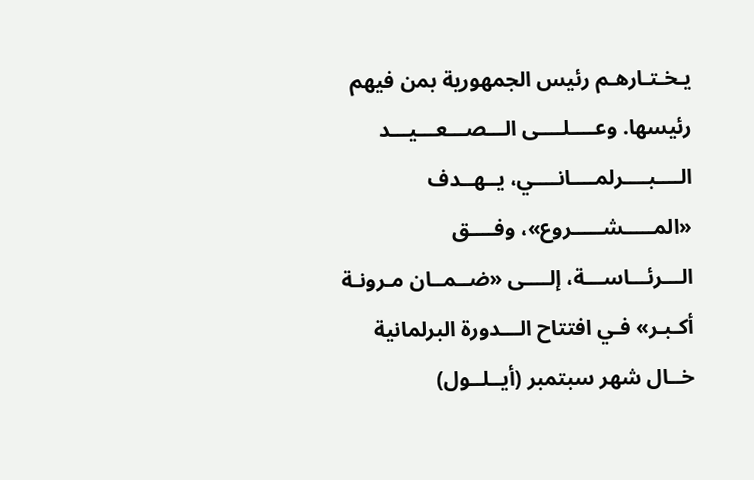يـخـتـارهـم رئيس الجمهورية بمن فيهم رئيسها. وعــــلــــى الـــصـــعـــيـــد الــــبــــرلمــــانــــي، يــهــدف «المـــــشـــــروع»، وفــــق الـــرئـــاســـة، إلــــى «ضــمــان مـرونـة أكـبـر» فـي افتتاح الـــدورة البرلمانية خــال شهر سبتمبر (أيــلــول)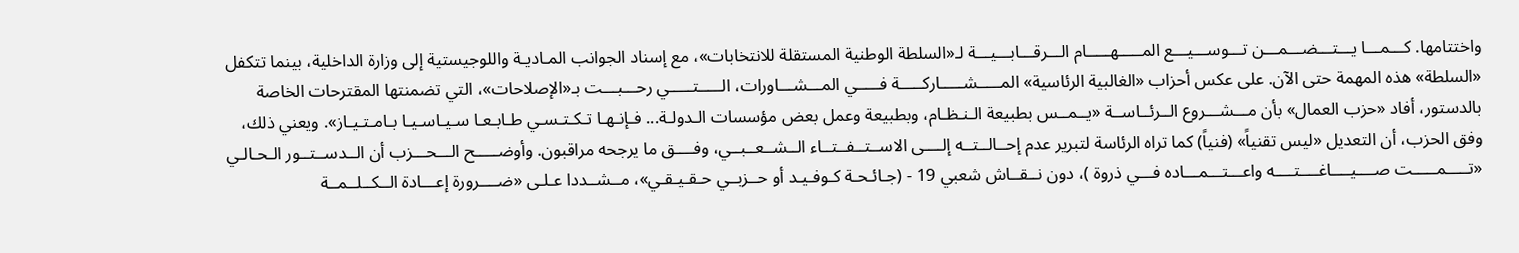واختتامها. كـــمـــا يـــتـــضـــمـــن تـــوســـيـــع المـــــهـــــام الـــرقـــابـــيـــة لـ«السلطة الوطنية المستقلة للانتخابات»، مع إسناد الجوانب المـاديـة واللوجيستية إلى وزارة الداخلية، بينما تتكفل «السلطة» هذه المهمة حتى الآن. على عكس أحزاب «الغالبية الرئاسية» المـــــشـــــاركـــــة فـــــي المـــشـــاورات، الـــــتـــــي رحـــبـــت بـ«الإصلاحات»، التي تضمنتها المقترحات الخاصة بالدستور، أفاد «حزب العمال» بأن مـــشـــروع الــرئــاســة «يــمــس بطبيعة الـنـظـام، وبطبيعة وعمل بعض مؤسسات الـدولـة... فـإنـهـا تـكـتـسـي طـابـعـا سـيـاسـيـا بـامـتـيـاز». ويعني ذلك، وفق الحزب، أن التعديل «ليس تقنياً» (فنياً) كما تراه الرئاسة لتبرير عدم إحــالــتــه إلــــى الاســتــفــتــاء الــشــعــبــي، وفــــق ما يرجحه مراقبون. وأوضـــــح الـــحـــزب أن الــدســتــور الـحـالـي «تـــــمـــــت صــــيــــاغــــتــــه واعـــتـــمـــاده فـــي ذروة )، دون نــقــاش شعبي 19 - (جـائـحـة كـوفـيـد أو حــزبــي حـقـيـقـي»، مــشــددا عـلـى «ضــــرورة إعـــادة الــكــلــمــة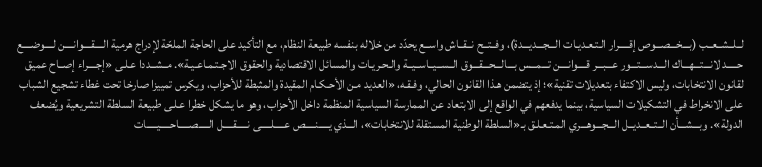لــلــشــعــب (بـــخـــصـــوص إقـــــرار الـتـعـديـات الـــجـــديـــدة)، وفــتــح نــقــاش واســع يحدّد من خلاله بنفسه طبيعة النظام، مع التأكيد على الحاجة الملحّة لإدراج هرمية الــــقــــوانــــن لــــوضــــع حـــــد لانـــتـــهـــاك الـــدســـتـــور عـــبـــر قــــوانــــن تـــمـــس بـــالـــحـــقـــوق الــســيــاســيــة والـحـريـات والمسائل الاقتصادية والحقوق الاجـتـمـاعـيـة». مــشــددا عـلـى «إجــــراء إصــاح عميق لقانون الانتخابات، وليس الاكتفاء بتعديلات تقنية»؛ إذ يتضمن هـذا القانون الحالي، وفـقـه، «العديد مـن الأحـكـام المقيدة والمثبطة للأحزاب، ويكرس تمييزا صارخا تحت غطاء تشجيع الشباب على الانخراط في التشكيلات السياسية، بينما يدفعهم في الواقع إلى الابتعاد عن الممارسة السياسية المنظمة داخل الأحزاب، وهو ما يشكل خطرا عـلـى طبيعة السلطة التشريعية ويُضعف الدولة». وبـــشـــأن الــتــعــديــل الـــجـــوهـــري المـتـعـلـق بـ«السلطة الوطنية المستقلة للانتخابات»، الـــذي يـــــنـــــص عـــــلـــــى نـــــقـــــل الـــــصـــــاحـــــيـــــات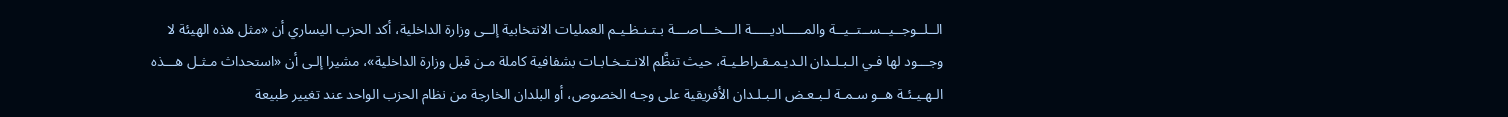الــلــوجــيــســتــيــة والمـــــاديـــــة الـــخـــاصـــة بـتـنـظـيـم العمليات الانتخابية إلــى وزارة الداخلية، أكد الحزب اليساري أن «مثل هذه الهيئة لا وجـــود لها فـي الـبـلـدان الـديـمـقـراطـيـة، حيث تنظَّم الانـتـخـابـات بشفافية كاملة مـن قبل وزارة الداخلية»، مشيرا إلـى أن «استحداث مـثـل هـــذه الـهـيـئـة هــو سـمـة لـبـعـض الـبـلـدان الأفريقية على وجـه الخصوص، أو البلدان الخارجة من نظام الحزب الواحد عند تغيير طبيعة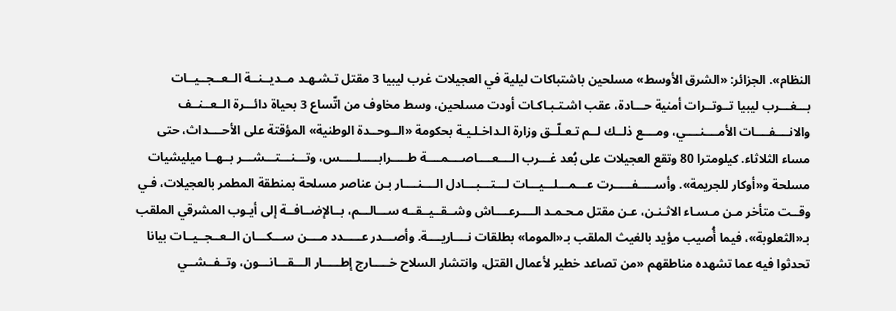النظام». الجزائر: «الشرق الأوسط» مسلحين باشتباكات ليلية في العجيلات غرب ليبيا 3 مقتل تـشـهـد مــديــنــة الــعــجــيــات بـــغـــرب ليبيا تــوتــرات أمنية حـــادة، عقب اشـتـبـاكـات أودت مسلحين، وسط مخاوف من اتّساع 3 بحياة دائـــرة الــعــنــف والانــــفــــات الأمــــنــــي، ومــــع ذلــك لــم تـعـلّــق وزارة الـداخـلـيـة بحكومة «الــوحــدة الوطنية» المؤقتة على الأحــــداث، حتى مساء الثلاثاء. كيلومترا 80 وتقع العجيلات على بُعد غـــرب الــــعــــاصــــمــــة طـــــرابـــــلـــــس، وتـــنـــتـــشـــر بــهــا ميليشيات مسلحة و«أوكار للجريمة». وأســـــفـــــرت عـــمـــلـــيـــات لـــتـــبـــادل الــــنــــار بـن عناصر مسلحة بمنطقة المطمر بالعجيلات، فـي وقــت متأخر مـن مـسـاء الاثـنـن، عـن مقتل مـحـمـد الــــرعــــاش وشــقــيــقــه ســـالـــم، بــالإضــافــة إلى أيـوب المشرقي الملقب بـ«الثعلوبة»، فيما أُصيب مؤيد بالغيث الملقب بـ«الموما» بطلقات نــــاريــــة. وأصـــدر عـــــدد مــــن ســـكـــان الــعــجــيــات بيانا تحدثوا فيه عما تشهده مناطقهم «من تصاعد خطير لأعمال القتل، وانتشار السلاح خـــــارج إطـــــار الـــقـــانـــون، وتــفــشــي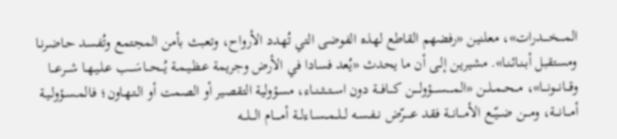المــــخــــدرات»، معلنين «رفضهم القاطع لهذه الفوضى التي تُهدد الأرواح، وتعبث بأمن المجتمع وتُفسد حـاضـرنـا ومستقبل أبـنـائـنـا». مشيرين إلـى أن ما يحدث «يُعد فسادا في الأرض وجريمة عـظـيـمـة يُـــحـــاسَـــب عـلـيـهـا شـــرعـــا وقـــانـــونـــا»، مــحــمــلــن «المــــســــؤولــــن كـــافـــة دون اســتــثــنــاء، مسؤولية التقصير أو الصمت أو الـتـهـاون؛ فـالمـسـؤولـيـة أمـــانـــة، ومـــن ضــيّــع الأمـــانـــة فقد عـــــرّض نــفـسـه لــلــمــســاءلــة أمـــــام الـــلـــه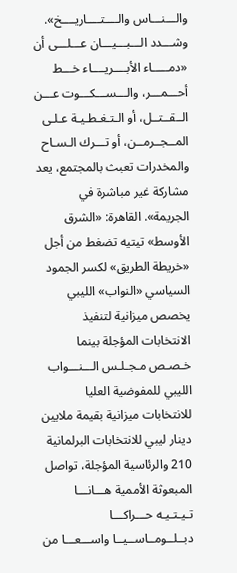والـــنـــاس والــــتــــاريــــخ». وشـــدد الـــبـــيـــان عـــلـــى أن «دمـــــاء الأبــــريــــاء خـــط أحـــمـــر، والـــســـكـــوت عـــن الــقــتــل، أو الـتـغـطـيـة عـلـى المــجــرمــن، أو تـــرك الـسـاح والمخدرات تعبث بالمجتمع، يعد مشاركة غير مباشرة في الجريمة». القاهرة: «الشرق الأوسط» تيتيه تضغط من أجل «خريطة الطريق» لكسر الجمود السياسي «النواب» الليبي يخصص ميزانية لتنفيذ الانتخابات المؤجلة بينما خـصـص مـجـلـس الـــنـــواب الليبي للمفوضية العليا للانتخابات ميزانية بقيمة ملايين دينار ليبي للانتخابات البرلمانية 210 والرئاسية المؤجلة، تواصل المبعوثة الأممية هـــانـــا تـيـتـيـه حـــراكـــا دبــلــومــاســيــا واســـعـــا من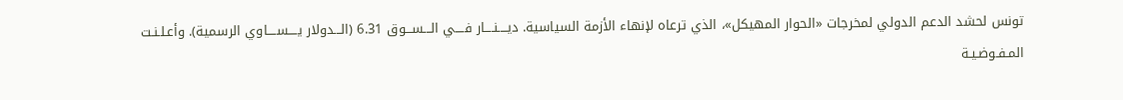تونس لحشد الدعم الدولي لمخرجات «الحوار المهيكل»، الذي ترعاه لإنهاء الأزمة السياسية. ديــــنــــار فــــي الـــســـوق 6.31 (الـــدولار يــــســــاوي الرسمية). وأعـلـنـت المـفـوضـيـة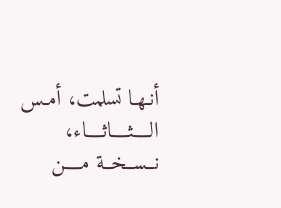أنـهـا تسلمت، أمـس الــــثــــاثــــاء، نــســخــة مــــن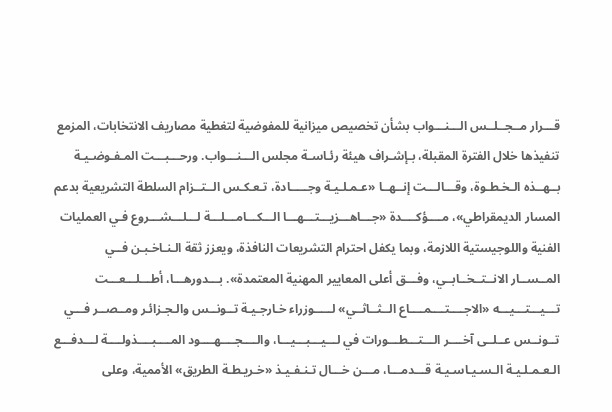قـــرار مــجــلــس الـــنـــواب بشأن تخصيص ميزانية للمفوضية لتغطية مصاريف الانتخابات، المزمع تنفيذها خلال الفترة المقبلة، بـإشـراف هيئة رئـاسـة مجلس الـــنـــواب. ورحـــبـــت المـفـوضـيـة بــهــذه الـخـطـوة، وقـــالـــت إنــهــا «عـمـلـيـة وجـــــادة، تـعـكـس الــتــزام السلطة التشريعية بدعم المسار الديمقراطي»، مــــؤكــــدة «جـــاهـــزيـــتـــهـــا الـــكـــامـــلـــة لـــلـــشـــروع فـي العمليات الفنية واللوجيستية اللازمة، وبما يكفل احترام التشريعات النافذة، ويعزز ثقة الـنـاخـبـن فــي المــســار الانــتــخــابــي، وفـــق أعلى المعايير المهنية المعتمدة». بـــدورهـــا، أطـــلـــعـــت تـــيـــتـــيـــه «الاجــــتــــمــــاع الــثــاثــي» لـــــوزراء خـارجـيـة تــونــس والـجـزائـر ومــصــر فـــي تــونــس عــلــى آخــــر الـــتـــطـــورات في لـــيـــبـــيـــا، والــــجــــهــــود المــــبــــذولــــة لـــدفـــع الـعـمـلـيـة الـسـيـاسـيـة قـــدمـــا، مـــن خـــال تـنـفـيـذ «خـريـطـة الطريق» الأممية، وعلى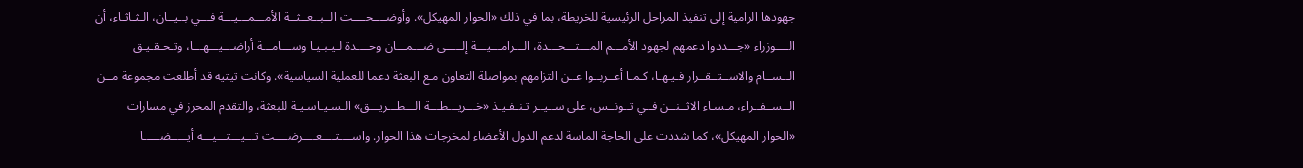جهودها الرامية إلى تنفيذ المراحل الرئيسية للخريطة، بما في ذلك «الحوار المهيكل». وأوضــــحــــت الــبــعــثــة الأمـــمـــيـــة فـــي بــيــان، الـثـاثـاء، أن الــــوزراء «جـــددوا دعمهم لجهود الأمـــم المـــتـــحـــدة، الـــرامـــيـــة إلـــــى ضـــمـــان وحــــدة لـيـبـيـا وســـامـــة أراضـــيـــهـــا، وتـحـقـيـق الــســام والاســتــقــرار فـيـهـا، كـمـا أعــربــوا عــن التزامهم بمواصلة التعاون مـع البعثة دعما للعملية السياسية». وكانت تيتيه قد أطلعت مجموعة مــن الــســفــراء، مـسـاء الاثــنــن فــي تــونــس، على ســيــر تـنـفـيـذ «خـــريـــطـــة الـــطـــريـــق» الـسـيـاسـيـة للبعثة، والتقدم المحرز في مسارات «الحوار المهيكل»، كما شددت على الحاجة الماسة لدعم الدول الأعضاء لمخرجات هذا الحوار. واســــتــــعــــرضــــت تـــيـــتـــيـــه أيـــــضـــــا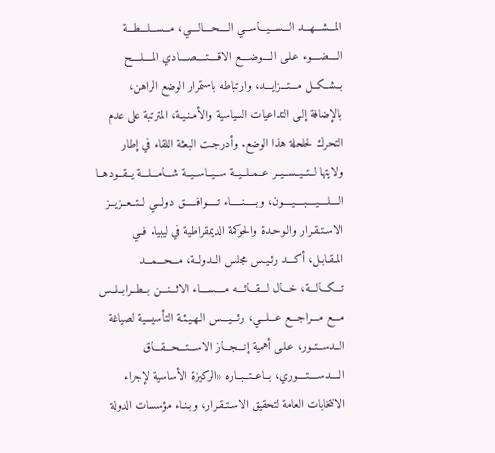المـــشـــهـــد الـــســـيـــاســـي الــــحــــالــــي، مـــســـلـــطـــة الــــضــــوء عـلـى الــــوضــــع الاقــــتــــصــــادي المــــلــــح بــشــكــل مـــتـــزايـــد، وارتباطه باستمرار الوضع الراهن، بالإضافة إلـى التداعيات السياسية والأمـنـيـة، المترتبة على عدم التحرك لحلحلة هذا الوضع. وأدرجـت البعثة اللقاء في إطار ولايتها لــتــيــســيــر عــمــلــيــة ســيــاســيــة شـــامـــلـــة يــقــودهــا الــــلــــيــــبــــيــــون، وبـــــنـــــاء تـــــوافـــــق دولـــي لــتــعــزيــز الاسـتـقـرار والـوحـدة والحوكمة الديمقراطية في ليبيا. فــي المـقـابـل، أكـــد رئـيـس مجلس الــدولــة، مـــحـــمـــد تـــكـــالـــة، خـــال لـــقـــائـــه مــــســــاء الاثـــنـــن بــطــرابــلــس مـــع مـــراجـــع عـــلـــي، رئـــيـــس الـهـيـئـة التأسيسية لصياغة الــدســتــور، عـلـى أهمية إنـــجـــاز الاســـتـــحـــقـــاق الــــدســــتــــوري، بــاعــتــبــاره «الركيزة الأساسية لإجراء الانتخابات العامة لتحقيق الاسـتـقـرار، وبـنـاء مؤسسات الدولة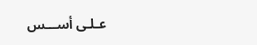عـلـى أســـس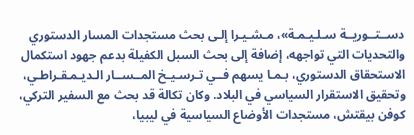دســتــوريــة سـلـيـمـة»، مـشـيـرا إلـى بحث مستجدات المسار الدستوري والتحديات التي تواجهه، إضافة إلى بحث السبل الكفيلة بدعم جهود استكمال الاستحقاق الدستوري، بـمـا يسهم فــي تـرسـيـخ المــســار الـديـمـقـراطـي، وتحقيق الاستقرار السياسي في البلاد. وكان تكالة قد بحث مع السفير التركي، كوفن بيقتش، مستجدات الأوضاع السياسية في ليبيا،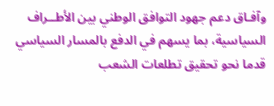وآفـاق دعم جهود التوافق الوطني بين الأطــراف السياسية، بما يسهم في الدفع بالمسار السياسي قدما نحو تحقيق تطلعات الشعب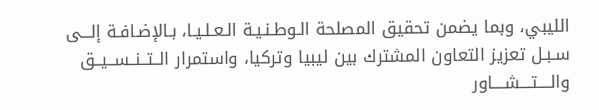الليبي، وبما يضمن تحقيق المصلحة الـوطـنـيـة الـعـلـيـا، بـالإضـافـة إلـــى سـبـل تعزيز التعاون المشترك بين ليبيا وتركيا، واستمرار الــتــنــســيــق والــــتــــشــــاور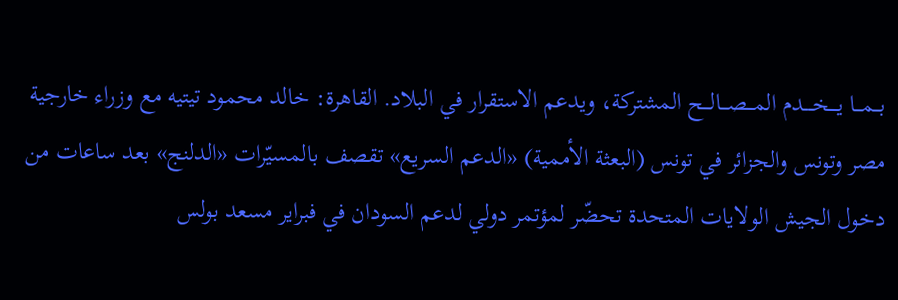بـــمـــا يــــخــــدم المـــصـــالـــح المشتركة، ويدعم الاستقرار في البلاد. القاهرة: خالد محمود تيتيه مع وزراء خارجية مصر وتونس والجزائر في تونس (البعثة الأممية) «الدعم السريع» تقصف بالمسيّرات «الدلنج» بعد ساعات من دخول الجيش الولايات المتحدة تحضّر لمؤتمر دولي لدعم السودان في فبراير مسعد بولس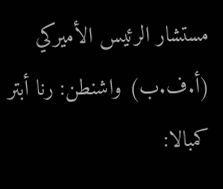مستشار الرئيس الأميركي (أ.ف.ب) واشنطن: رنا أبتر كمبالا: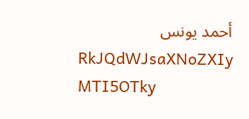أحمد يونس
RkJQdWJsaXNoZXIy MTI5OTky